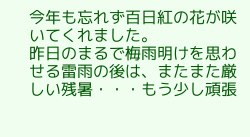今年も忘れず百日紅の花が咲いてくれました。
昨日のまるで梅雨明けを思わせる雷雨の後は、またまた厳しい残暑・・・もう少し頑張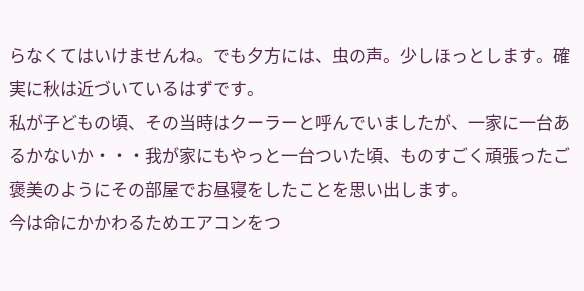らなくてはいけませんね。でも夕方には、虫の声。少しほっとします。確実に秋は近づいているはずです。
私が子どもの頃、その当時はクーラーと呼んでいましたが、一家に一台あるかないか・・・我が家にもやっと一台ついた頃、ものすごく頑張ったご褒美のようにその部屋でお昼寝をしたことを思い出します。
今は命にかかわるためエアコンをつ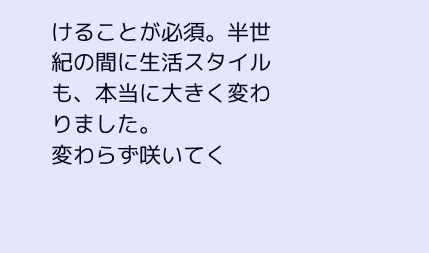けることが必須。半世紀の間に生活スタイルも、本当に大きく変わりました。
変わらず咲いてく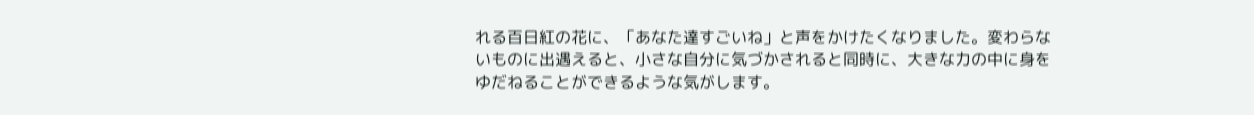れる百日紅の花に、「あなた達すごいね」と声をかけたくなりました。変わらないものに出遇えると、小さな自分に気づかされると同時に、大きな力の中に身をゆだねることができるような気がします。